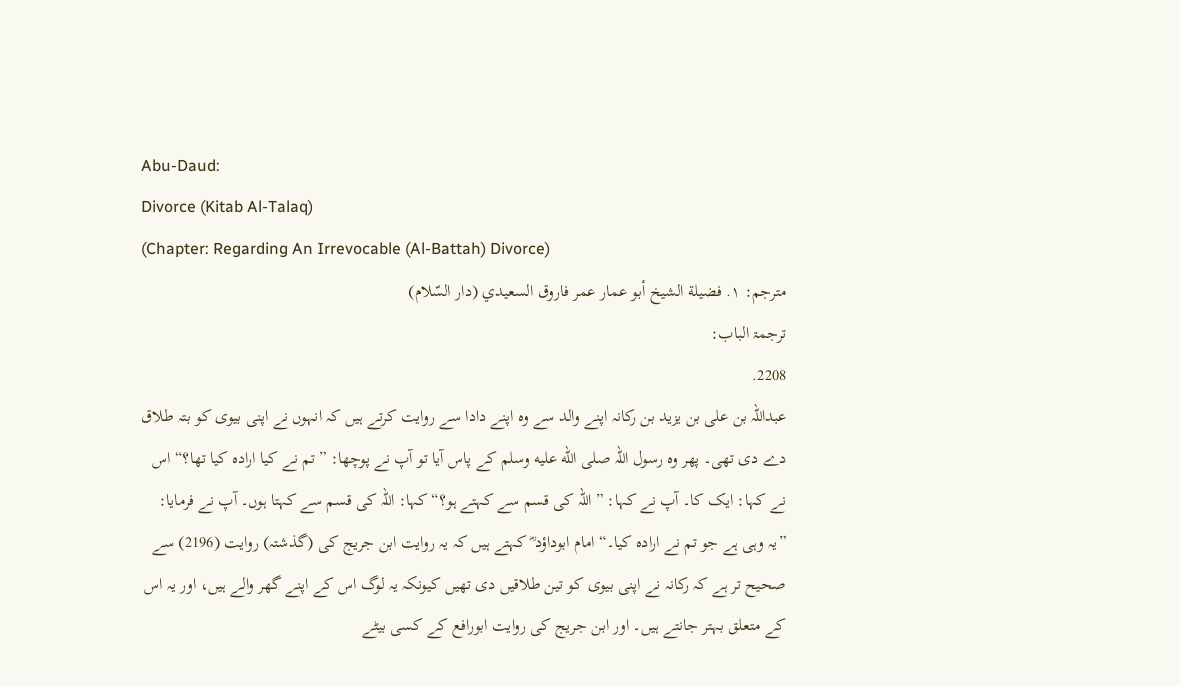Abu-Daud:
Divorce (Kitab Al-Talaq)
(Chapter: Regarding An Irrevocable (Al-Battah) Divorce)
مترجم: ١. فضيلة الشيخ أبو عمار عمر فاروق السعيدي (دار السّلام)
ترجمۃ الباب:
2208.
عبداللہ بن علی بن یزید بن رکانہ اپنے والد سے وہ اپنے دادا سے روایت کرتے ہیں کہ انہوں نے اپنی بیوی کو بتہ طلاق دے دی تھی۔ پھر وہ رسول اللہ صلى الله عليه وسلم کے پاس آیا تو آپ نے پوچھا: ”تم نے کیا ارادہ کیا تھا؟“ اس نے کہا: ایک کا۔ آپ نے کہا: ”اللہ کی قسم سے کہتے ہو؟“ کہا: اللہ کی قسم سے کہتا ہوں۔ آپ نے فرمایا: ”یہ وہی ہے جو تم نے ارادہ کیا۔“ امام ابوداؤد ؓ کہتے ہیں کہ یہ روایت ابن جریج کی (گذشتہ) روایت (2196) سے صحیح تر ہے کہ رکانہ نے اپنی بیوی کو تین طلاقیں دی تھیں کیونکہ یہ لوگ اس کے اپنے گھر والے ہیں، اور یہ اس کے متعلق بہتر جانتے ہیں۔ اور ابن جریج کی روایت ابورافع کے کسی بیٹے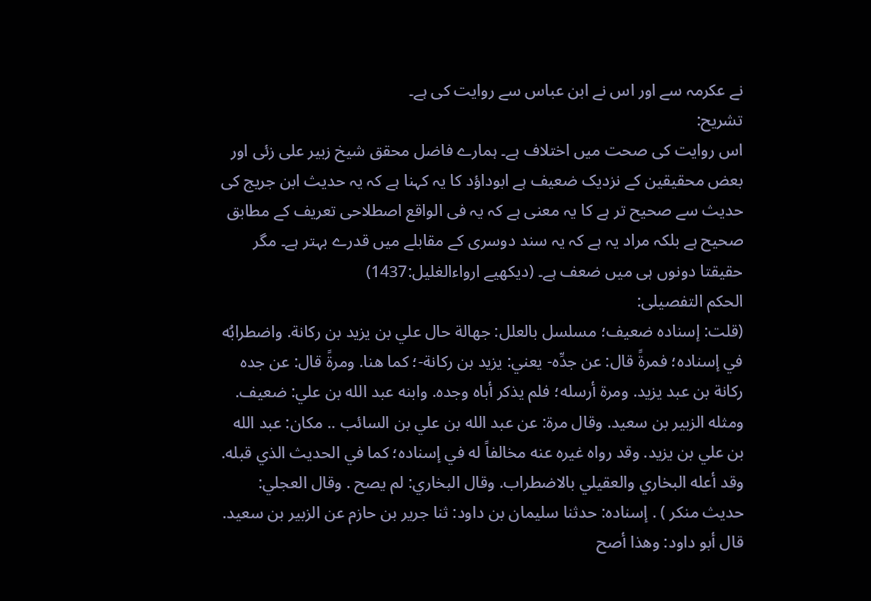نے عکرمہ سے اور اس نے ابن عباس سے روایت کی ہے۔
تشریح:
اس روایت کی صحت میں اختلاف ہے۔ ہمارے فاضل محقق شیخ زبیر علی زئی اور بعض محقیقین کے نزدیک ضعیف ہے ابوداؤد کا یہ کہنا ہے کہ یہ حدیث ابن جریج کی حدیث سے صحیح تر ہے کا یہ معنی ہے کہ یہ فی الواقع اصطلاحی تعریف کے مطابق صحیح ہے بلکہ مراد یہ ہے کہ یہ سند دوسری کے مقابلے میں قدرے بہتر ہے۔ مگر حقیقتا دونوں ہی میں ضعف ہے۔ (دیکھیے ارواءالغلیل:1437)
الحکم التفصیلی:
(قلت: إسناده ضعيف؛ مسلسل بالعلل: جهالة حال علي بن يزيد بن ركانة. واضطرابُه في إسناده؛ فمرةً قال: عن جدِّه- يعني: يزيد بن ركانة-؛ كما هنا. ومرةً قال: عن جده ركانة بن عبد يزيد. ومرة أرسله؛ فلم يذكر أباه وجده. وابنه عبد الله بن علي: ضعيف. ومثله الزبير بن سعيد. وقال مرة: عن عبد الله بن علي بن السائب .. مكان: عبد الله بن علي بن يزيد. وقد رواه غيره عنه مخالفاً له في إسناده؛ كما في الحديث الذي قبله. وقد أعله البخاري والعقيلي بالاضطراب. وقال البخاري: لم يصح . وقال العجلي: حديث منكر ) . إسناده: حدثنا سليمان بن داود: ثنا جرير بن حازم عن الزبير بن سعيد. قال أبو داود: وهذا أصح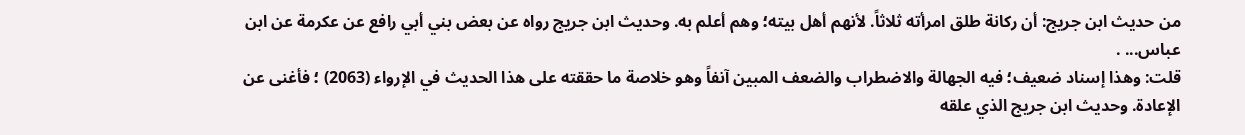من حديث ابن جريج: أن ركانة طلق امرأته ثلاثاً. لأنهم أهل بيته؛ وهم أعلم به. وحديث ابن جريج رواه عن بعض بني أبي رافع عن عكرمة عن ابن عباس... .
قلت: وهذا إسناد ضعيف؛ فيه الجهالة والاضطراب والضعف المبين آنفاً وهو خلاصة ما حققته على هذا الحديث في الإرواء (2063) ؛ فأغنى عن الإعادة. وحديث ابن جريج الذي علقه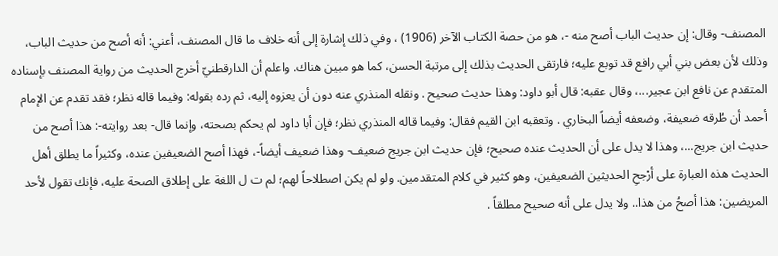المصنف- وقال: إن حديث الباب أصح منه -، هو من حصة الكتاب الآخر (1906) ، وفي ذلك إشارة إلى أنه خلاف ما قال المصنف، أعني: أنه أصح من حديث الباب، وذلك لأن بعض بني أبي رافع قد توبع عليه؛ فارتقى الحديث بذلك إلى مرتبة الحسن، كما هو مبين هناك. واعلم أن الدارقطنيّ أخرج الحديث من رواية المصنف بإسناده المتقدم عن نافع ابن عجير...، وقال عقبه: قال أبو داود: وهذا حديث صحيح . ونقله المنذري عنه دون أن يعزوه إليه، ثم رده بقوله: وفيما قاله نظر؛ فقد تقدم عن الإمام أحمد أن طُرقه ضعيفة، وضعفه أيضاً البخاري . وتعقبه ابن القيم فقال: وفيما قاله المنذري نظر؛ فإن أبا داود لم يحكم بصحته، وإنما قال- بعد روايته-: هذا أصح من حديث ابن جريج...، وهذا لا يدل على أن الحديث عنده صحيح؛ فإن حديث ابن جريج ضعيف- وهذا ضعيف أيضاً-، فهذا أصح الضعيفين عنده، وكثيراً ما يطلق أهل الحديث هذه العبارة على أرْجحِ الحديثين الضعيفين، وهو كثير في كلام المتقدمين. ولو لم يكن اصطلاحاً لهم؛ لم ت ل اللغة على إطلاق الصحة عليه، فإنك تقول لأحد المريضين: هذا أصحُ من هذا.. ولا يدل على أنه صحيح مطلقاً .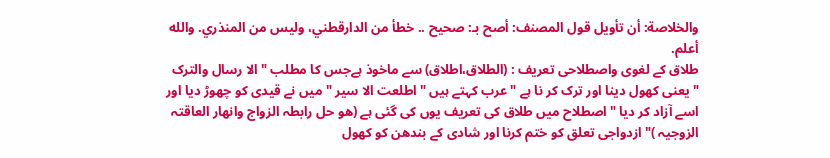والخلاصة: أن تأويل قول المصنف: أصح بـ: صحيح .. خطأ من الدارقطني، وليس من المنذري. والله أعلم.
طلاق کے لغوی واصطلاحی تعریف : (الطلاق،اطلاق) سے ماخوذ ہےجس کا مطلب "الا رسال والترک "یعنی کھول دینا اور ترک کر نا ہے "عرب کہتے ہیں "اطلعت الا سیر " میں نے قیدی کو چھوڑ دیا اور اسے آزاد کر دیا "اصطلاح میں طلاق کی تعریف یوں کی گئی ہے (ھو حل رابطہ الزواج وانھار العاقتہ الزوجیہ )"ازدواجی تعلق کو ختم کرنا اور شادی کے بندھن کو کھول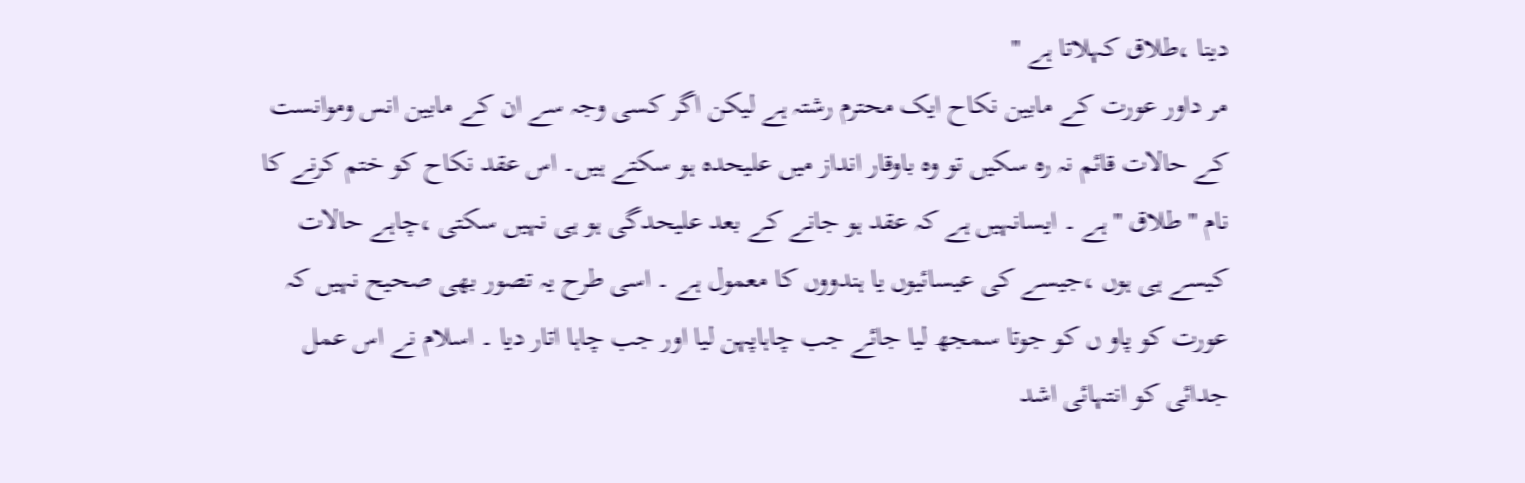دینا ،طلاق کہلاتا ہے "
مر داور عورت کے مابین نکاح ایک محترم رشتہ ہے لیکن اگر کسی وجہ سے ان کے مابین انس وموانست کے حالات قائم نہ رہ سکیں تو وہ باوقار انداز میں علیحدہ ہو سکتے ہیں۔ اس عقد نکاح کو ختم کرنے کا نام "طلاق "ہے ۔ ایسانہیں ہے کہ عقد ہو جانے کے بعد علیحدگی ہو ہی نہیں سکتی ،چاہے حالات کیسے ہی ہوں ،جیسے کی عیسائیوں یا ہندووں کا معمول ہے ۔ اسی طرح یہ تصور بھی صحیح نہیں کہ عورت کو پاو ں کو جوتا سمجھ لیا جائے جب چاہاپہن لیا اور جب چاہا اتار دیا ۔ اسلام نے اس عمل جدائی کو انتہائی اشد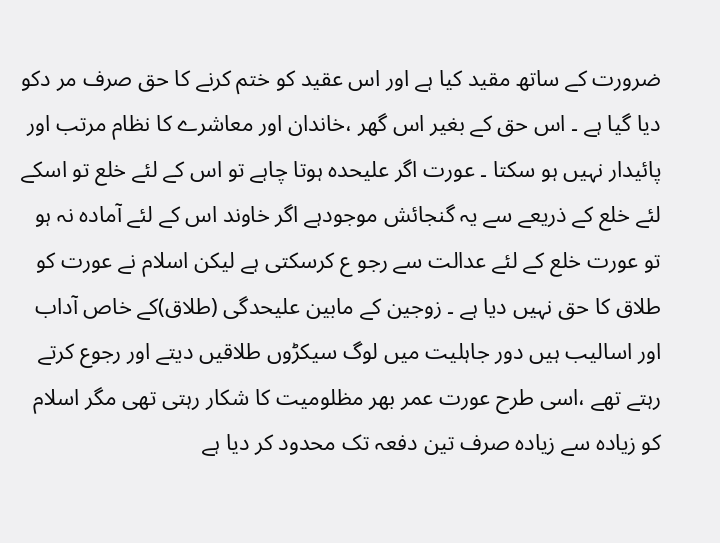ضرورت کے ساتھ مقید کیا ہے اور اس عقید کو ختم کرنے کا حق صرف مر دکو دیا گیا ہے ۔ اس حق کے بغیر اس گھر ،خاندان اور معاشرے کا نظام مرتب اور پائیدار نہیں ہو سکتا ۔ عورت اگر علیحدہ ہوتا چاہے تو اس کے لئے خلع تو اسکے لئے خلع کے ذریعے سے یہ گنجائش موجودہے اگر خاوند اس کے لئے آمادہ نہ ہو تو عورت خلع کے لئے عدالت سے رجو ع کرسکتی ہے لیکن اسلام نے عورت کو طلاق کا حق نہیں دیا ہے ۔ زوجین کے مابین علیحدگی (طلاق)کے خاص آداب اور اسالیب ہیں دور جاہلیت میں لوگ سیکڑوں طلاقیں دیتے اور رجوع کرتے رہتے تھے ،اسی طرح عورت عمر بھر مظلومیت کا شکار رہتی تھی مگر اسلام کو زیادہ سے زیادہ صرف تین دفعہ تک محدود کر دیا ہے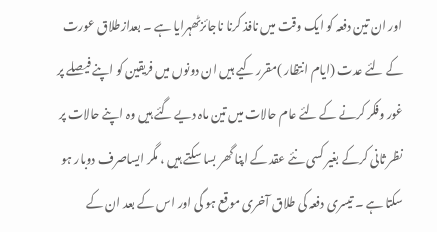اور ان تین دفعہ کو ایک وقت میں نافذ کرنا ناجائزٹھہرایا ہے ۔ بعدازطلاق عورت کے لئے عدت (ایام انتظار )مقرر کیے ہیں ان دونوں میں فریقین کو اپنے فیصلے پر غور وفکر کرنے کے لئے عام حالات میں تین ماہ دیے گئے ہیں وہ اپنے حالات پر نظر ثانی کرکے بغیر کسی نئے عقد کے اپنا گھر بسا سکتے ہیں ، مگر ایساصرف دوبار ہو سکتا ہے ۔ تیسری دفعہ کی طلاق آخری موقع ہو گی اور اس کے بعد ان کے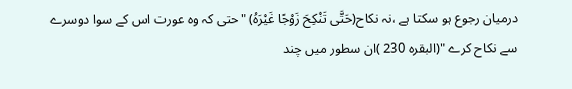درمیان رجوع ہو سکتا ہے ،نہ نکاح(حَتَّى تَنْكِحَ زَوْجًا غَيْرَهُ) "حتی کہ وہ عورت اس کے سوا دوسرے سے نکاح کرے "(البقرہ 230 )ان سطور میں چند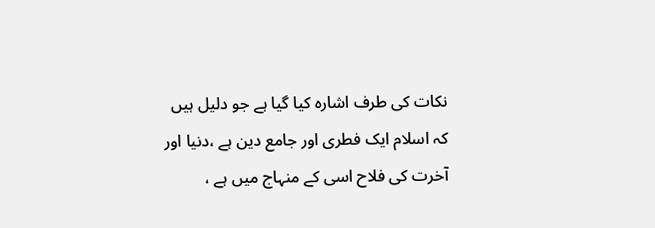نکات کی طرف اشارہ کیا گیا ہے جو دلیل ہیں کہ اسلام ایک فطری اور جامع دین ہے ،دنیا اور آخرت کی فلاح اسی کے منہاج میں ہے ،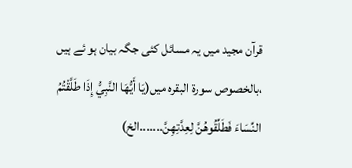قرآن مجید میں یہ مسائل کئی جگہ بیان ہو ئے ہیں ،بالخصوص سورۃ البقرہ میں(يَا أَيُّهَا النَّبِيُّ إِذَا طَلَّقْتُمُ النِّسَاءَ فَطَلِّقُوهُنَّ لِعِدَّتِهِنَّ.......الخ)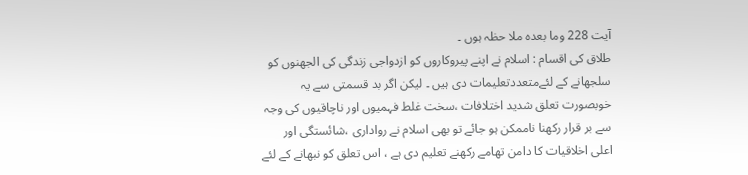آیت 228 وما بعدہ ملا حظہ ہوں ۔
طلاق کی اقسام : اسلام نے اپنے پیروکاروں کو ازدواجی زندگی کی الجھنوں کو سلجھانے کے لئےمتعددتعلیمات دی ہیں ۔ لیکن اگر بد قسمتی سے یہ خوبصورت تعلق شدید اختلافات ،سخت غلط فہمیوں اور ناچاقیوں کی وجہ سے بر قرار رکھنا ناممکن ہو جائے تو بھی اسلام نے رواداری ،شائستگی اور اعلی اخلاقیات کا دامن تھامے رکھنے تعلیم دی ہے ، اس تعلق کو نبھانے کے لئے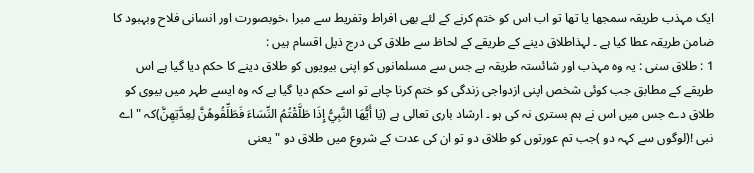ایک مہذب طریقہ سمجھا یا تھا تو اب اس کو ختم کرنے کے لئے بھی افراط وتفریط سے مبرا ،خوبصورت اور انسانی فلاح وبہبود کا ضامن طریقہ عطا کیا ہے ۔ لہذاطلاق دینے کے طریقے کے لحاظ سے طلاق کی درج ذیل اقسام ہیں :
1 : طلاق سنی : یہ وہ مہذب اور شائستہ طریقہ ہے جس سے مسلمانوں کو اپنی بیویوں کو طلاق دینے کا حکم دیا گیا ہے اس طریقے کے مطابق جب کوئی شخص اپنی ازدواجی زندگی کو ختم کرنا چاہے تو اسے حکم دیا گیا ہے کہ وہ ایسے طہر میں بیوی کو طلاق دے جس میں اس نے ہم بستری نہ کی ہو ۔ ارشاد باری تعالی ہے (يَا أَيُّهَا النَّبِيُّ إِذَا طَلَّقْتُمُ النِّسَاءَ فَطَلِّقُوهُنَّ لِعِدَّتِهِنَّ)کہ "اے نبی !(لوگوں سے کہہ دو )جب تم عورتوں کو طلاق دو تو ان کی عدت کے شروع میں طلاق دو "یعنی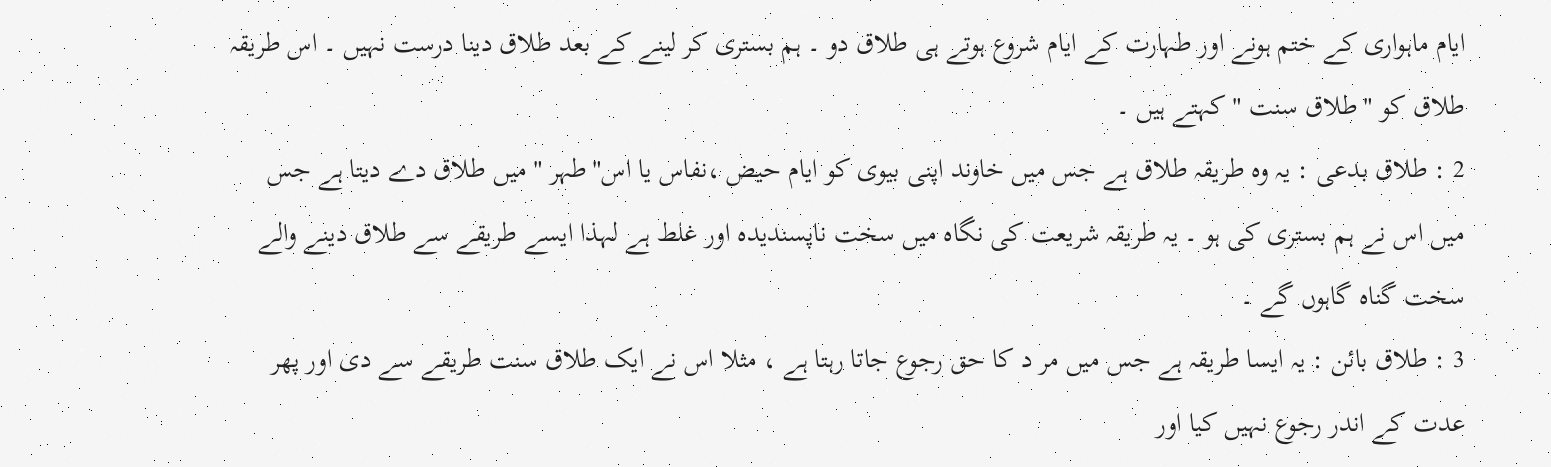ایام ماہواری کے ختم ہونے اور طہارت کے ایام شروع ہوتے ہی طلاق دو ۔ ہم بستری کر لینے کے بعد طلاق دینا درست نہیں ۔ اس طریقہ طلاق کو "طلاق سنت "کہتے ہیں ۔
2 : طلاق بدعی : یہ وہ طریقہ طلاق ہے جس میں خاوند اپنی بیوی کو ایام حیض ،نفاس یا اس"طہر "میں طلاق دے دیتا ہے جس میں اس نے ہم بستری کی ہو ۔ یہ طریقہ شریعت کی نگاہ میں سخت ناپسندیدہ اور غلط ہے لہذا ایسے طریقے سے طلاق دینے والے سخت گناہ گاہوں گے ۔
3 : طلاق بائن : یہ ایسا طریقہ ہے جس میں مر د کا حق رجوع جاتا رہتا ہے ، مثلا اس نے ایک طلاق سنت طریقے سے دی اور پھر عدت کے اندر رجوع نہیں کیا اور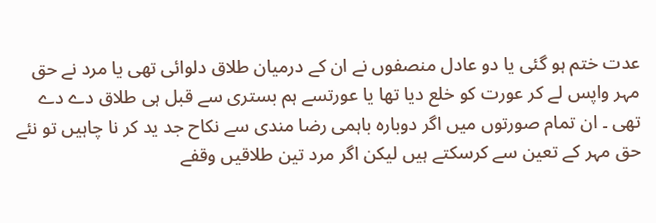عدت ختم ہو گئی یا دو عادل منصفوں نے ان کے درمیان طلاق دلوائی تھی یا مرد نے حق مہر واپس لے کر عورت کو خلع دیا تھا یا عورتسے ہم بستری سے قبل ہی طلاق دے دے تھی ۔ ان تمام صورتوں میں اگر دوبارہ باہمی رضا مندی سے نکاح جد ید کر نا چاہیں تو نئے حق مہر کے تعین سے کرسکتے ہیں لیکن اگر مرد تین طلاقیں وقفے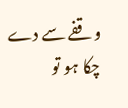وقفے سے دے چکا ہو تو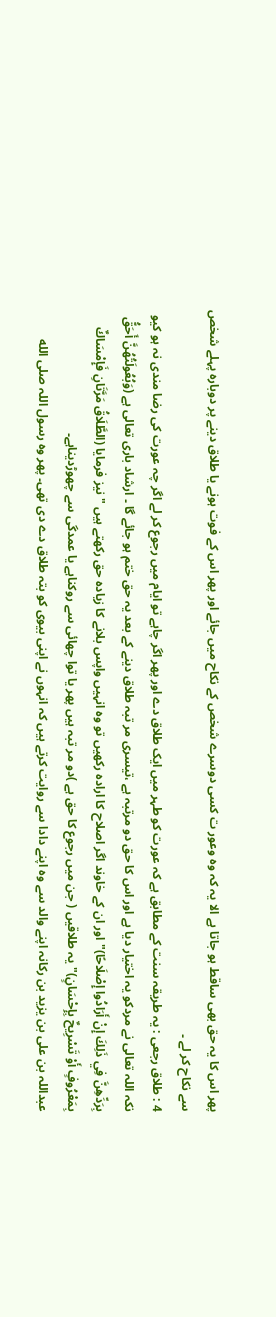پھر اس کا یہ حق بھی ساقط ہو جاتا ہے الا یہ کہ وہ وعور ت کسی دوسرے شخص کے نکاح میں جائے اور پھر اس کے فوت ہونے یا طلاق دینے پر دوبارہ پہلے شخص سے نکاح کر لے ۔
4 : طلاق رجعی : یہ طریقہ سنت کے مطابق ہے کہ عورت کو طہر میں ایک طلاق دے اور پھر اگر چاہے تو ایام میں رجوع کر لے اگر چہ عورت کی رضا مندی نہ ہو کیو نکہ اللہ تعالی نے مردکو یہ اختیار دیا ہے اور اس کا حق دو مرتبہ ہے ،تیسری مر تبہ طلاق دینے کے بعد یہ حق ختم ہو جائے گا ۔ ارشاد باری تعالی ہے (وَبُعُولَتُهُنَّ أَحَقُّ بِرَدِّهِنَّ فِي ذَلِكَ إِنْ أَرَادُوا إِصْلَاحًا)"اور ان کے خاوند اگر اصلاح کا ارادہ رکھیں تو وہ انہیں واپس بلانے کا زیادہ حق رکھتے ہیں "نیز فرمایا (الطَّلَاقُ مَرَّتَانِ فَإِمْسَاكٌ بِمَعْرُوفٍ أَوْ تَسْرِيحٌ بِإِحْسَانٍ)"یہ طلاقیں ( جن میں رجوع کا حق ہے )دو مر تبہ ہیں پھر یا توا چھائی سے روکناہے یا عمدگی سے چھوڑدیناہے۔
عبداللہ بن علی بن یزید بن رکانہ اپنے والد سے وہ اپنے دادا سے روایت کرتے ہیں کہ انہوں نے اپنی بیوی کو بتہ طلاق دے دی تھی۔ پھر وہ رسول اللہ صلى الله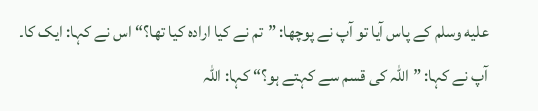عليه وسلم کے پاس آیا تو آپ نے پوچھا: ”تم نے کیا ارادہ کیا تھا؟“ اس نے کہا: ایک کا۔ آپ نے کہا: ”اللہ کی قسم سے کہتے ہو؟“ کہا: اللہ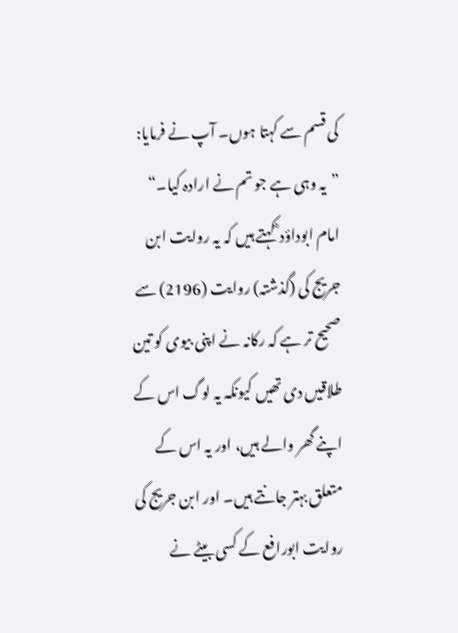کی قسم سے کہتا ہوں۔ آپ نے فرمایا: ”یہ وہی ہے جو تم نے ارادہ کیا۔“ امام ابوداؤد ؓ کہتے ہیں کہ یہ روایت ابن جریج کی (گذشتہ) روایت (2196) سے صحیح تر ہے کہ رکانہ نے اپنی بیوی کو تین طلاقیں دی تھیں کیونکہ یہ لوگ اس کے اپنے گھر والے ہیں، اور یہ اس کے متعلق بہتر جانتے ہیں۔ اور ابن جریج کی روایت ابورافع کے کسی بیٹے نے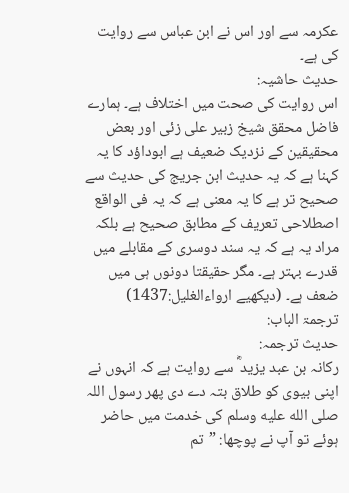عکرمہ سے اور اس نے ابن عباس سے روایت کی ہے۔
حدیث حاشیہ:
اس روایت کی صحت میں اختلاف ہے۔ ہمارے فاضل محقق شیخ زبیر علی زئی اور بعض محقیقین کے نزدیک ضعیف ہے ابوداؤد کا یہ کہنا ہے کہ یہ حدیث ابن جریج کی حدیث سے صحیح تر ہے کا یہ معنی ہے کہ یہ فی الواقع اصطلاحی تعریف کے مطابق صحیح ہے بلکہ مراد یہ ہے کہ یہ سند دوسری کے مقابلے میں قدرے بہتر ہے۔ مگر حقیقتا دونوں ہی میں ضعف ہے۔ (دیکھیے ارواءالغلیل:1437)
ترجمۃ الباب:
حدیث ترجمہ:
رکانہ بن عبد یزید ؓ سے روایت ہے کہ انہوں نے اپنی بیوی کو طلاق بتہ دے دی پھر رسول اللہ صلى الله عليه وسلم کی خدمت میں حاضر ہوئے تو آپ نے پوچھا: ”تم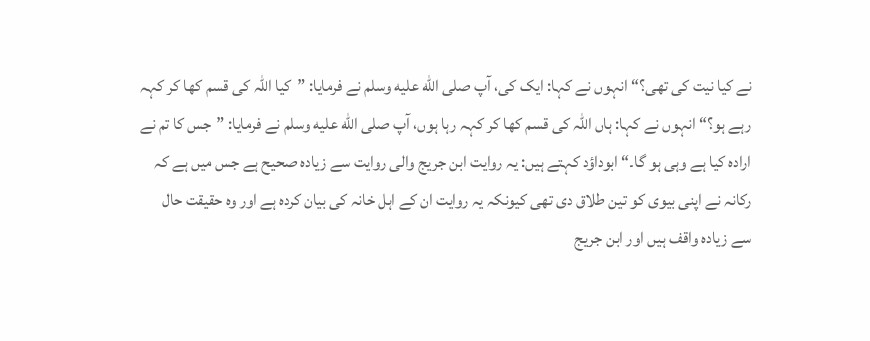نے کیا نیت کی تھی؟“ انہوں نے کہا: ایک کی، آپ صلى الله عليه وسلم نے فرمایا: ”کیا اللہ کی قسم کھا کر کہہ رہے ہو؟“ انہوں نے کہا: ہاں اللہ کی قسم کھا کر کہہ رہا ہوں، آپ صلى الله عليه وسلم نے فرمایا: ”جس کا تم نے ارادہ کیا ہے وہی ہو گا۔“ ابوداؤد کہتے ہیں: یہ روایت ابن جریج والی روایت سے زیادہ صحیح ہے جس میں ہے کہ رکانہ نے اپنی بیوی کو تین طلاق دی تھی کیونکہ یہ روایت ان کے اہل خانہ کی بیان کردہ ہے اور وہ حقیقت حال سے زیادہ واقف ہیں اور ابن جریج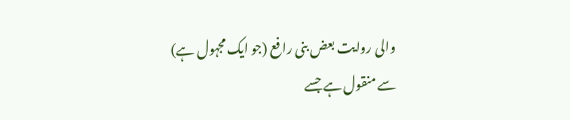والی روایت بعض بنی رافع (جو ایک مجہول ہے) سے منقول ہے جسے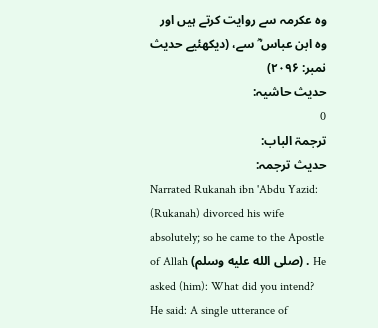وہ عکرمہ سے روایت کرتے ہیں اور وہ ابن عباس ؓ سے، (دیکھئیے حدیث نمبر: ۲۰۹۶)
حدیث حاشیہ:
0
ترجمۃ الباب:
حدیث ترجمہ:
Narrated Rukanah ibn 'Abdu Yazid: (Rukanah) divorced his wife absolutely; so he came to the Apostle of Allah (صلى الله عليه وسلم) . He asked (him): What did you intend? He said: A single utterance of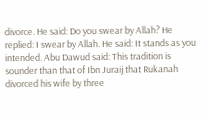divorce. He said: Do you swear by Allah? He replied: I swear by Allah. He said: It stands as you intended. Abu Dawud said: This tradition is sounder than that of Ibn Juraij that Rukanah divorced his wife by three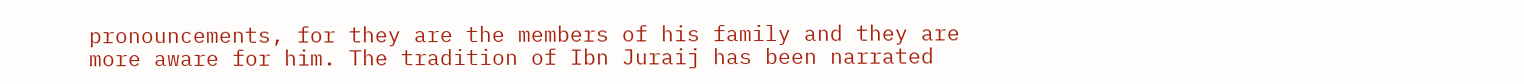pronouncements, for they are the members of his family and they are more aware for him. The tradition of Ibn Juraij has been narrated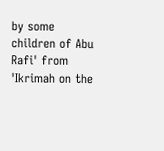by some children of Abu Rafi' from 'Ikrimah on the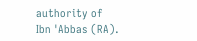authority of Ibn 'Abbas (RA).